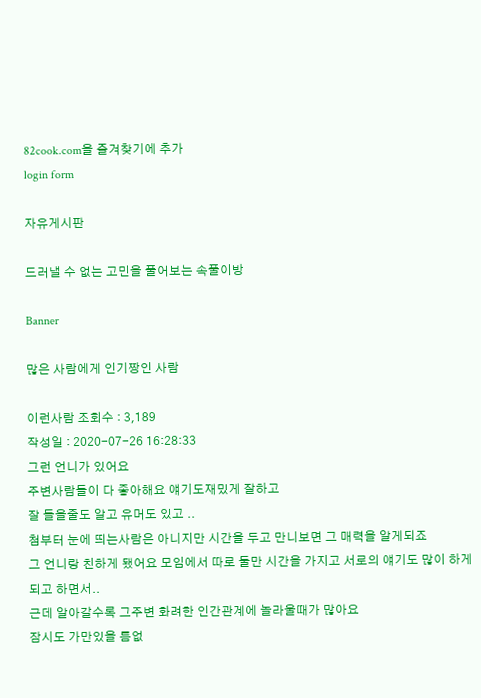82cook.com을 즐겨찾기에 추가
login form

자유게시판

드러낼 수 없는 고민을 풀어보는 속풀이방

Banner

많은 사람에게 인기짱인 사람

이런사람 조회수 : 3,189
작성일 : 2020-07-26 16:28:33
그런 언니가 있어요
주변사람들이 다 좋아해요 얘기도재밌게 잘하고
잘 들을줄도 알고 유머도 있고 ..
첨부터 눈에 띄는사람은 아니지만 시간을 두고 만니보면 그 매력을 알게되죠
그 언니랑 친하게 됐어요 모임에서 따로 둘만 시간을 가지고 서로의 얘기도 많이 하게 되고 하면서..
근데 알아갈수록 그주변 화려한 인간관계에 놀라울때가 많아요
잠시도 가만있을 틈없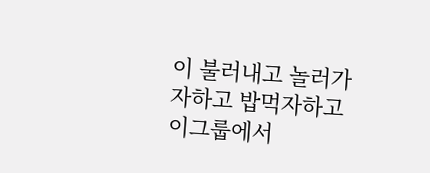이 불러내고 놀러가자하고 밥먹자하고
이그룹에서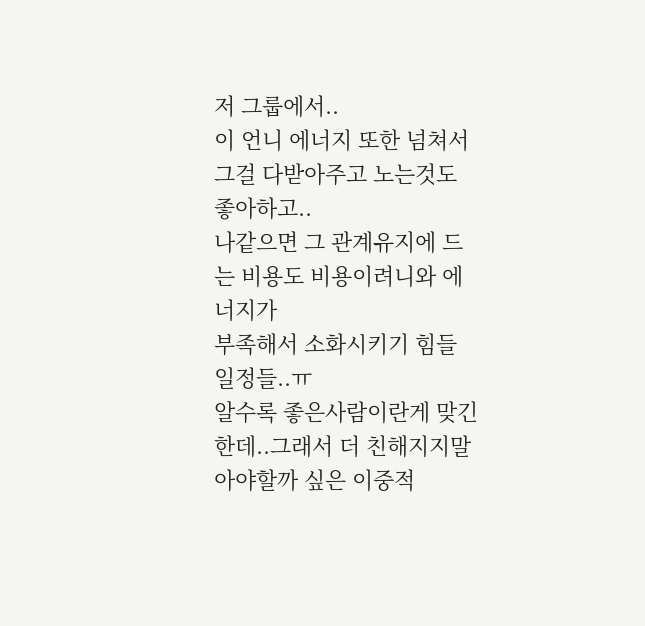저 그룹에서..
이 언니 에너지 또한 넘쳐서 그걸 다받아주고 노는것도 좋아하고..
나같으면 그 관계유지에 드는 비용도 비용이려니와 에너지가
부족해서 소화시키기 힘들 일정들..ㅠ
알수록 좋은사람이란게 맞긴한데..그래서 더 친해지지말아야할까 싶은 이중적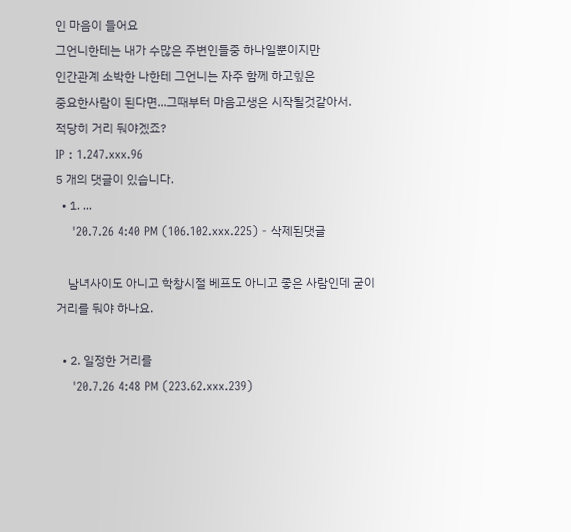인 마음이 들어요
그언니한테는 내가 수많은 주변인들중 하나일뿐이지만
인간관계 소박한 나한테 그언니는 자주 함께 하고힢은
중요한사람이 된다면...그때부터 마음고생은 시작될것같아서.
적당히 거리 둬야겠죠?
IP : 1.247.xxx.96
5 개의 댓글이 있습니다.
  • 1. ...
    '20.7.26 4:40 PM (106.102.xxx.225) - 삭제된댓글

    남녀사이도 아니고 학창시절 베프도 아니고 좋은 사람인데 굳이 거리를 둬야 하나요.

  • 2. 일정한 거리를
    '20.7.26 4:48 PM (223.62.xxx.239)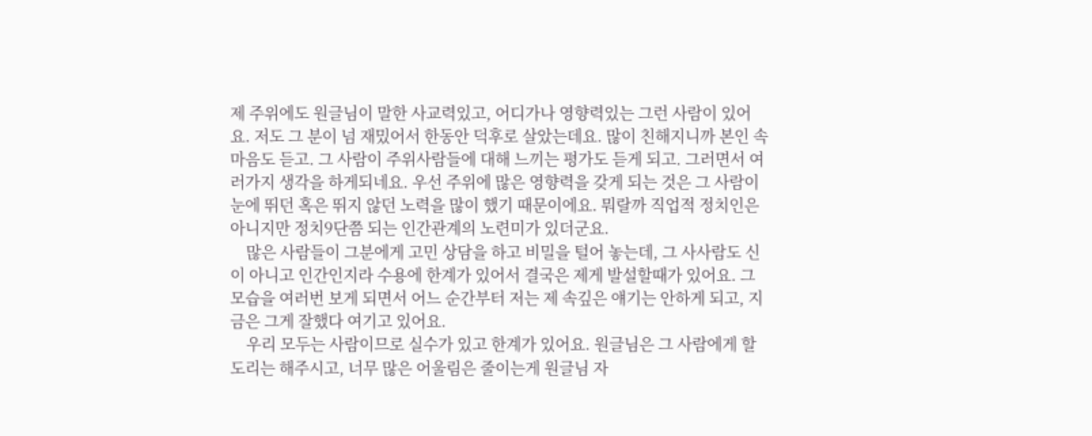제 주위에도 원글님이 말한 사교력있고, 어디가나 영향력있는 그런 사람이 있어요. 저도 그 분이 넘 재밌어서 한동안 덕후로 살았는데요. 많이 친해지니까 본인 속마음도 듣고. 그 사람이 주위사람들에 대해 느끼는 평가도 듣게 되고. 그러면서 여러가지 생각을 하게되네요. 우선 주위에 많은 영향력을 갖게 되는 것은 그 사람이 눈에 뛰던 혹은 뛰지 않던 노력을 많이 했기 때문이에요. 뭐랄까 직업적 정치인은 아니지만 정치9단쯤 되는 인간관계의 노련미가 있더군요.
    많은 사람들이 그분에게 고민 상담을 하고 비밀을 털어 놓는데, 그 사사람도 신이 아니고 인간인지라 수용에 한계가 있어서 결국은 제게 발설할때가 있어요. 그 모습을 여러번 보게 되면서 어느 순간부터 저는 제 속깊은 얘기는 안하게 되고, 지금은 그게 잘했다 여기고 있어요.
    우리 모두는 사람이므로 실수가 있고 한계가 있어요. 원글님은 그 사람에게 할 도리는 해주시고, 너무 많은 어울림은 줄이는게 원글님 자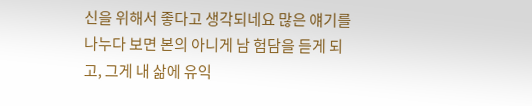신을 위해서 좋다고 생각되네요 많은 얘기를 나누다 보면 본의 아니게 남 험담을 듣게 되고, 그게 내 삶에 유익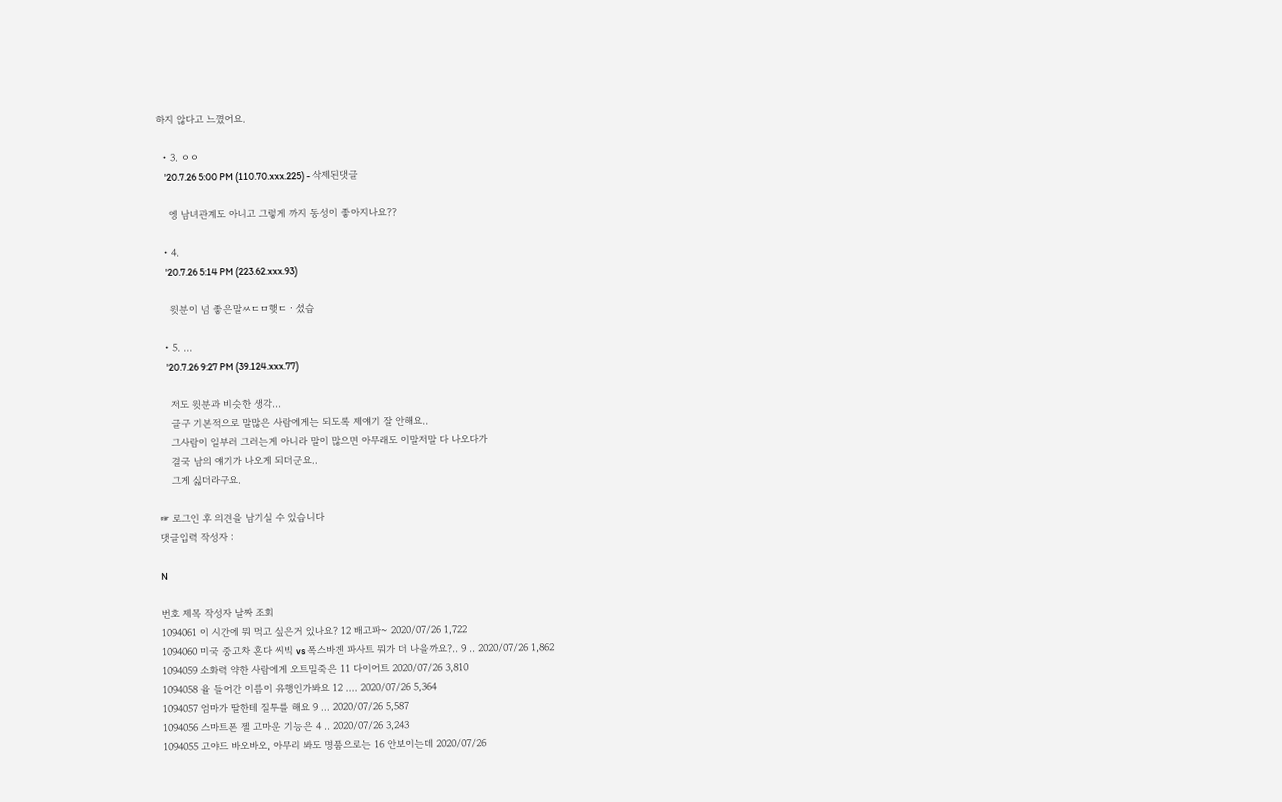하지 않다고 느꼈어요.

  • 3. ㅇㅇ
    '20.7.26 5:00 PM (110.70.xxx.225) - 삭제된댓글

    엥 남녀관계도 아니고 그렇게 까지 동성이 좋아지나요??

  • 4.
    '20.7.26 5:14 PM (223.62.xxx.93)

    윗분이 넘 좋은말ㅆㄷㅁ햊ㄷㆍ셨습

  • 5. ...
    '20.7.26 9:27 PM (39.124.xxx.77)

    저도 윗분과 비슷한 생각...
    글구 기본적으로 말많은 사람에게는 되도록 제얘기 잘 안해요..
    그사람이 일부러 그러는게 아니라 말이 많으면 아무래도 이말저말 다 나오다가
    결국 남의 얘기가 나오게 되더군요..
    그게 싫더라구요.

☞ 로그인 후 의견을 남기실 수 있습니다
댓글입력 작성자 :

N

번호 제목 작성자 날짜 조회
1094061 이 시간에 뭐 먹고 싶은거 있나요? 12 배고파~ 2020/07/26 1,722
1094060 미국 중고차 혼다 씨빅 vs 폭스바겐 파사트 뭐가 더 나을까요?.. 9 .. 2020/07/26 1,862
1094059 소화력 약한 사람에게 오트밀죽은 11 다이어트 2020/07/26 3,810
1094058 율 들어간 이름이 유행인가봐요 12 .... 2020/07/26 5,364
1094057 엄마가 딸한테 질투를 해요 9 ... 2020/07/26 5,587
1094056 스마트폰 젤 고마운 기능은 4 .. 2020/07/26 3,243
1094055 고야드 바오바오, 아무리 봐도 명품으로는 16 안보이는데 2020/07/26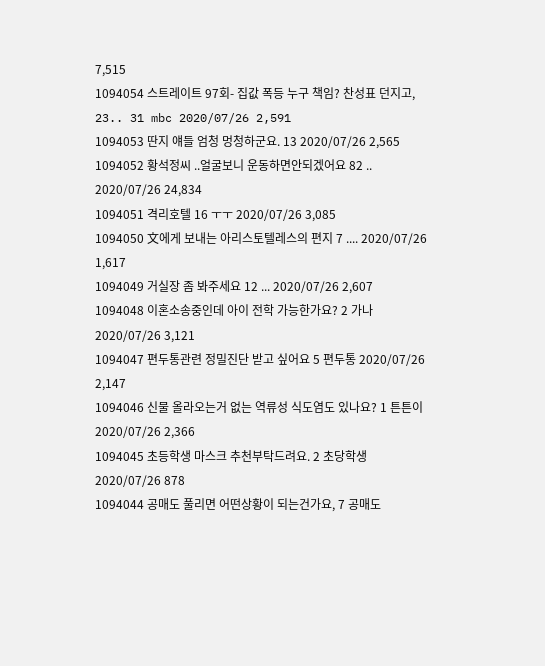7,515
1094054 스트레이트 97회- 집값 폭등 누구 책임? 찬성표 던지고, 23.. 31 mbc 2020/07/26 2,591
1094053 딴지 얘들 엄청 멍청하군요. 13 2020/07/26 2,565
1094052 황석정씨 ..얼굴보니 운동하면안되겠어요 82 .. 2020/07/26 24,834
1094051 격리호텔 16 ㅜㅜ 2020/07/26 3,085
1094050 文에게 보내는 아리스토텔레스의 편지 7 .... 2020/07/26 1,617
1094049 거실장 좀 봐주세요 12 ... 2020/07/26 2,607
1094048 이혼소송중인데 아이 전학 가능한가요? 2 가나 2020/07/26 3,121
1094047 편두통관련 정밀진단 받고 싶어요 5 편두통 2020/07/26 2,147
1094046 신물 올라오는거 없는 역류성 식도염도 있나요? 1 튼튼이 2020/07/26 2,366
1094045 초등학생 마스크 추천부탁드려요. 2 초당학생 2020/07/26 878
1094044 공매도 풀리면 어떤상황이 되는건가요, 7 공매도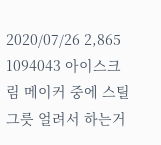2020/07/26 2,865
1094043 아이스크림 메이커 중에 스틸 그릇 얼려서 하는거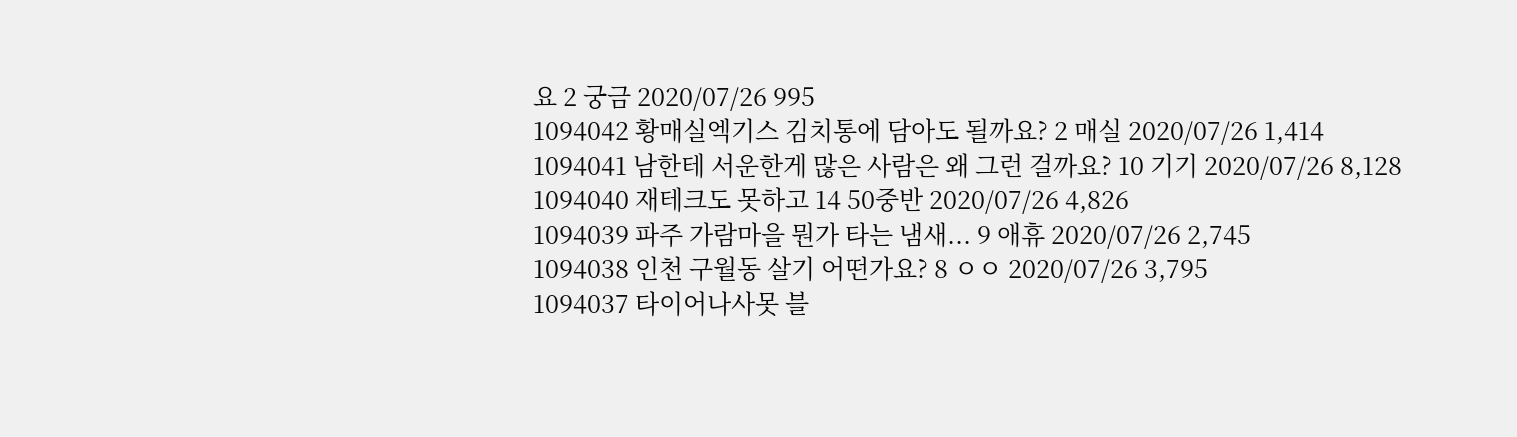요 2 궁금 2020/07/26 995
1094042 황매실엑기스 김치통에 담아도 될까요? 2 매실 2020/07/26 1,414
1094041 남한테 서운한게 많은 사람은 왜 그런 걸까요? 10 기기 2020/07/26 8,128
1094040 재테크도 못하고 14 50중반 2020/07/26 4,826
1094039 파주 가람마을 뭔가 타는 냄새... 9 애휴 2020/07/26 2,745
1094038 인천 구월동 살기 어떤가요? 8 ㅇㅇ 2020/07/26 3,795
1094037 타이어나사못 블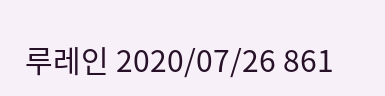루레인 2020/07/26 861